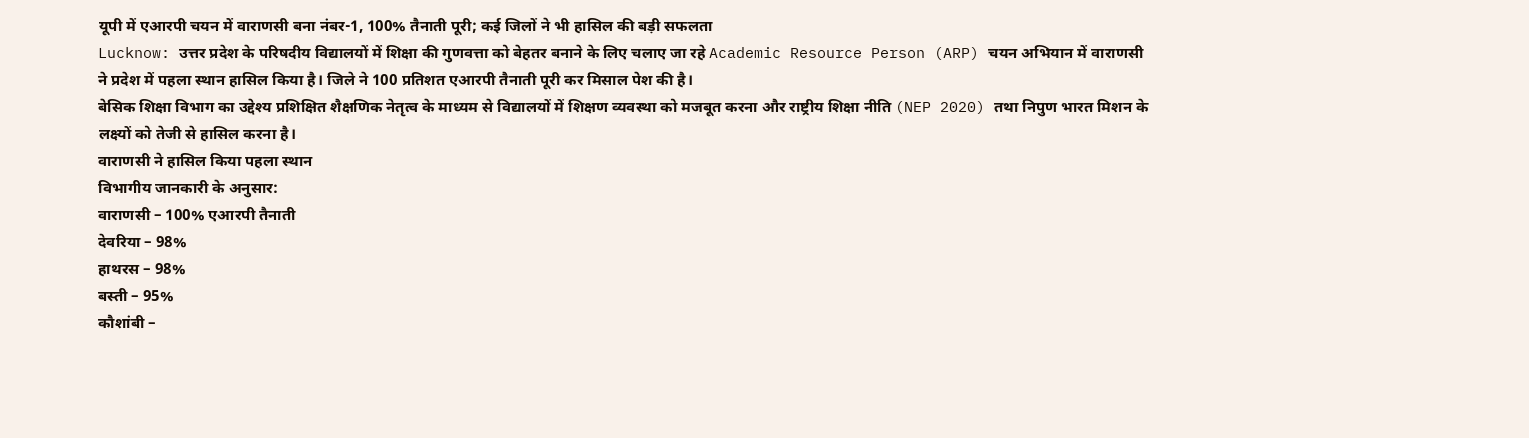यूपी में एआरपी चयन में वाराणसी बना नंबर-1, 100% तैनाती पूरी; कई जिलों ने भी हासिल की बड़ी सफलता
Lucknow: उत्तर प्रदेश के परिषदीय विद्यालयों में शिक्षा की गुणवत्ता को बेहतर बनाने के लिए चलाए जा रहे Academic Resource Person (ARP) चयन अभियान में वाराणसी ने प्रदेश में पहला स्थान हासिल किया है। जिले ने 100 प्रतिशत एआरपी तैनाती पूरी कर मिसाल पेश की है।
बेसिक शिक्षा विभाग का उद्देश्य प्रशिक्षित शैक्षणिक नेतृत्व के माध्यम से विद्यालयों में शिक्षण व्यवस्था को मजबूत करना और राष्ट्रीय शिक्षा नीति (NEP 2020) तथा निपुण भारत मिशन के लक्ष्यों को तेजी से हासिल करना है।
वाराणसी ने हासिल किया पहला स्थान
विभागीय जानकारी के अनुसार:
वाराणसी – 100% एआरपी तैनाती
देवरिया – 98%
हाथरस – 98%
बस्ती – 95%
कौशांबी –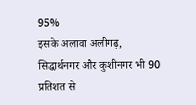95%
इसके अलावा अलीगढ़, सिद्धार्थनगर और कुशीनगर भी 90 प्रतिशत से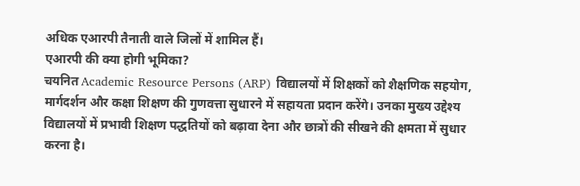अधिक एआरपी तैनाती वाले जिलों में शामिल हैं।
एआरपी की क्या होगी भूमिका?
चयनित Academic Resource Persons (ARP) विद्यालयों में शिक्षकों को शैक्षणिक सहयोग, मार्गदर्शन और कक्षा शिक्षण की गुणवत्ता सुधारने में सहायता प्रदान करेंगे। उनका मुख्य उद्देश्य विद्यालयों में प्रभावी शिक्षण पद्धतियों को बढ़ावा देना और छात्रों की सीखने की क्षमता में सुधार करना है।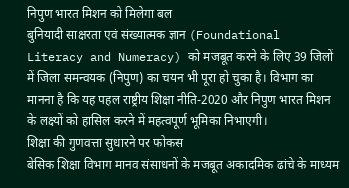निपुण भारत मिशन को मिलेगा बल
बुनियादी साक्षरता एवं संख्यात्मक ज्ञान (Foundational Literacy and Numeracy) को मजबूत करने के लिए 39 जिलों में जिला समन्वयक (निपुण) का चयन भी पूरा हो चुका है। विभाग का मानना है कि यह पहल राष्ट्रीय शिक्षा नीति-2020 और निपुण भारत मिशन के लक्ष्यों को हासिल करने में महत्वपूर्ण भूमिका निभाएगी।
शिक्षा की गुणवत्ता सुधारने पर फोकस
बेसिक शिक्षा विभाग मानव संसाधनों के मजबूत अकादमिक ढांचे के माध्यम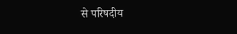से परिषदीय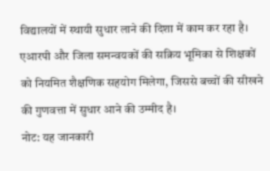विद्यालयों में स्थायी सुधार लाने की दिशा में काम कर रहा है। एआरपी और जिला समन्वयकों की सक्रिय भूमिका से शिक्षकों को नियमित शैक्षणिक सहयोग मिलेगा, जिससे बच्चों की सीखने की गुणवत्ता में सुधार आने की उम्मीद है।
नोट: यह जानकारी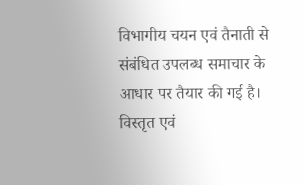विभागीय चयन एवं तैनाती से संबंधित उपलब्ध समाचार के आधार पर तैयार की गई है। विस्तृत एवं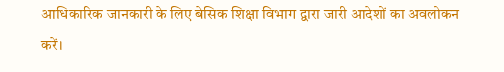आधिकारिक जानकारी के लिए बेसिक शिक्षा विभाग द्वारा जारी आदेशों का अवलोकन करें।